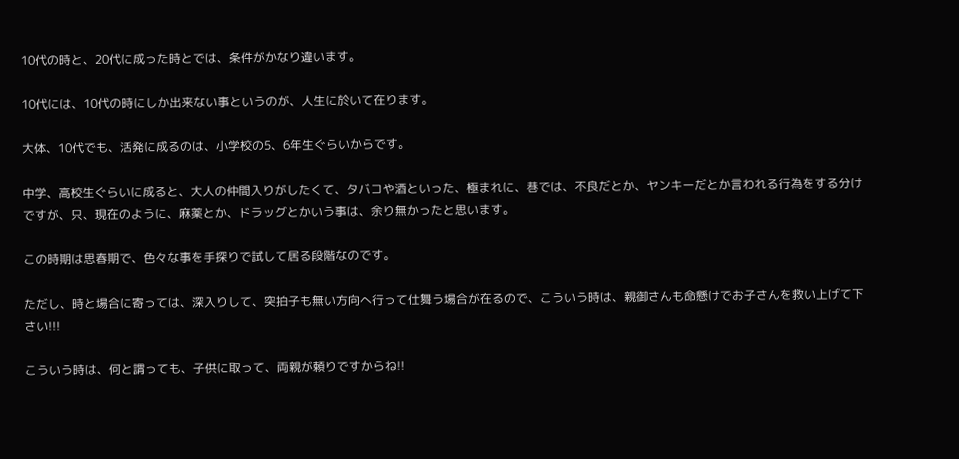10代の時と、20代に成った時とでは、条件がかなり違います。

10代には、10代の時にしか出来ない事というのが、人生に於いて在ります。

大体、10代でも、活発に成るのは、小学校の5、6年生ぐらいからです。

中学、高校生ぐらいに成ると、大人の仲間入りがしたくて、タバコや酒といった、極まれに、巷では、不良だとか、ヤンキーだとか言われる行為をする分けですが、只、現在のように、麻薬とか、ドラッグとかいう事は、余り無かったと思います。

この時期は思春期で、色々な事を手探りで試して居る段階なのです。

ただし、時と場合に寄っては、深入りして、突拍子も無い方向へ行って仕舞う場合が在るので、こういう時は、親御さんも命懸けでお子さんを救い上げて下さい!!!

こういう時は、何と謂っても、子供に取って、両親が頼りですからね!!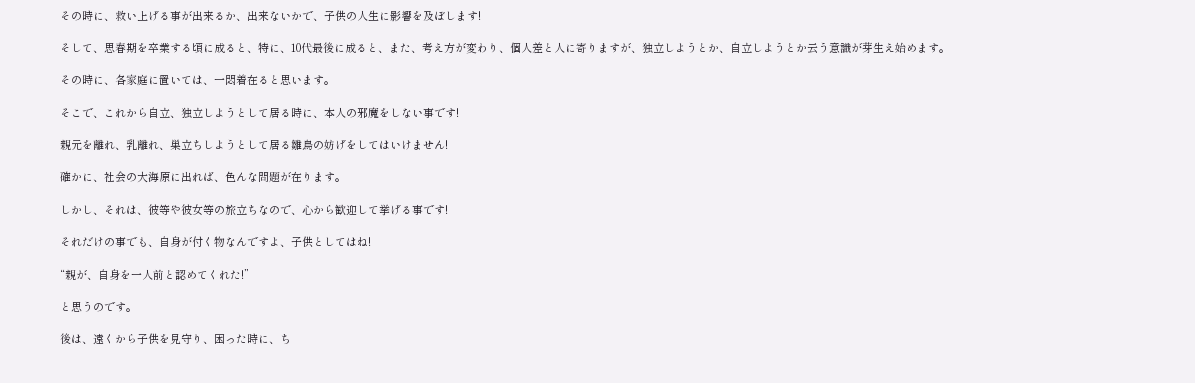その時に、救い上げる事が出来るか、出来ないかで、子供の人生に影響を及ぼします!

そして、思春期を卒業する頃に成ると、特に、10代最後に成ると、また、考え方が変わり、個人差と人に寄りますが、独立しようとか、自立しようとか云う意識が芽生え始めます。

その時に、各家庭に置いては、一悶着在ると思います。

そこで、これから自立、独立しようとして居る時に、本人の邪魔をしない事です!

親元を離れ、乳離れ、巣立ちしようとして居る雛鳥の妨げをしてはいけません!

確かに、社会の大海原に出れば、色んな問題が在ります。

しかし、それは、彼等や彼女等の旅立ちなので、心から歓迎して挙げる事です!

それだけの事でも、自身が付く物なんですよ、子供としてはね!

“親が、自身を一人前と認めてくれた!”

と思うのです。

後は、遠くから子供を見守り、困った時に、ち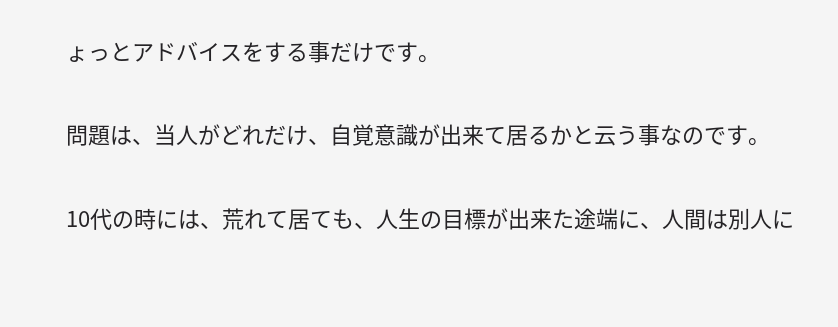ょっとアドバイスをする事だけです。

問題は、当人がどれだけ、自覚意識が出来て居るかと云う事なのです。

10代の時には、荒れて居ても、人生の目標が出来た途端に、人間は別人に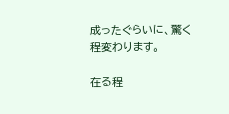成ったぐらいに、驚く程変わります。

在る程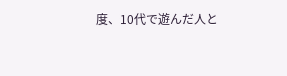度、10代で遊んだ人と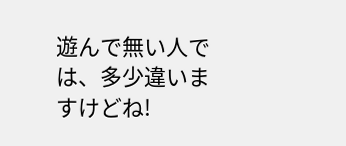遊んで無い人では、多少違いますけどね!